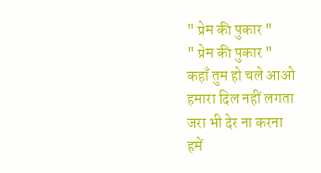" प्रेम की पुकार "
" प्रेम की पुकार "
कहाँ तुम हो चले आओ
हमारा दिल नहीं लगता
जरा भी देर ना करना
हमें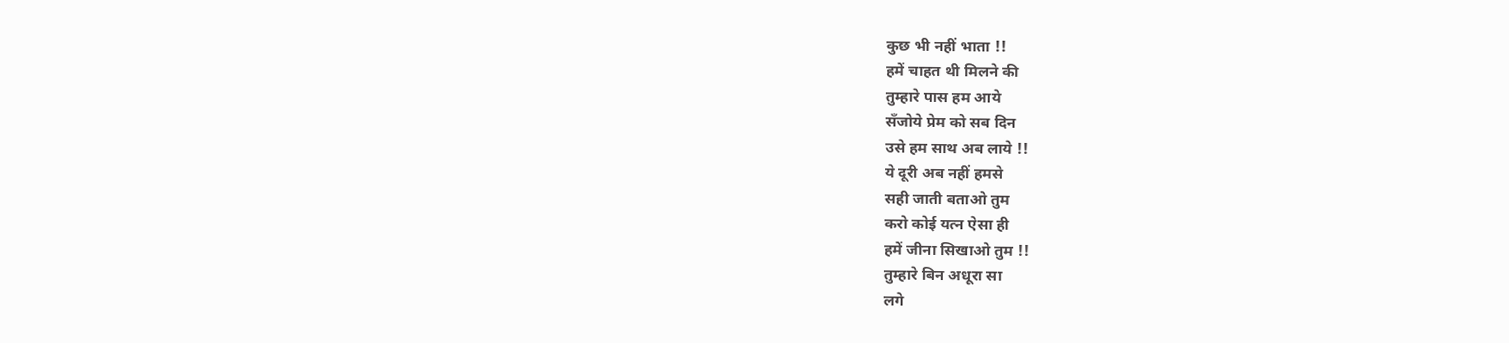कुछ भी नहीं भाता !!
हमें चाहत थी मिलने की
तुम्हारे पास हम आये
सँजोये प्रेम को सब दिन
उसे हम साथ अब लाये !!
ये दूरी अब नहीं हमसे
सही जाती बताओ तुम
करो कोई यत्न ऐसा ही
हमें जीना सिखाओ तुम !!
तुम्हारे बिन अधूरा सा
लगे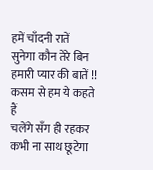हमें चाँदनी रातें
सुनेगा कौन तेरे बिन
हमारी प्यार की बातें !!
कसम से हम ये कहते हैं
चलेंगे सँग ही रहकर
कभी ना साथ छूटेगा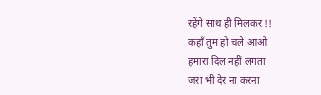रहेंगे साथ ही मिलकर !!
कहाँ तुम हो चले आओ
हमारा दिल नहीं लगता
जरा भी देर ना करना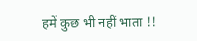हमें कुछ भी नहीं भाता !!